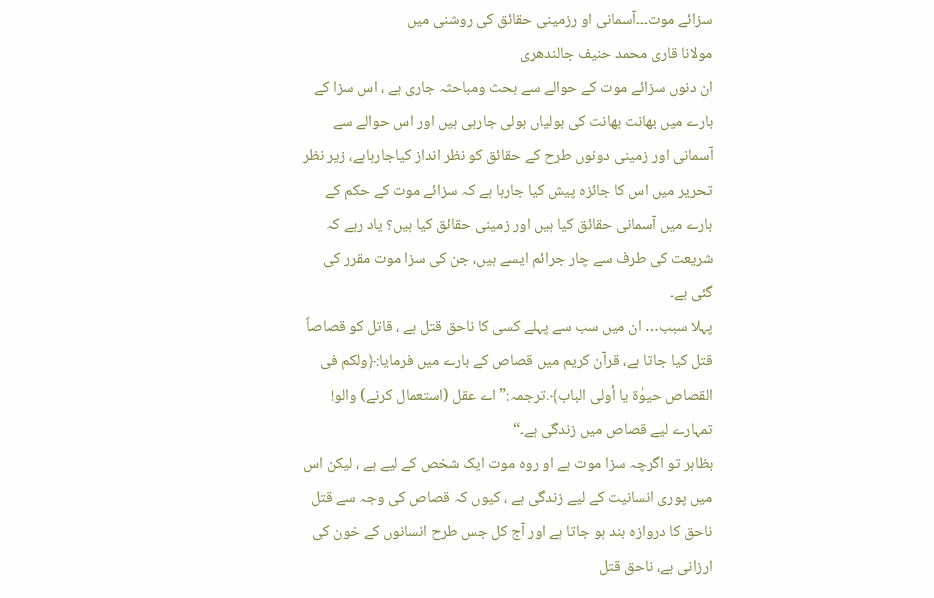سزائے موت۔۔۔آسمانی او رزمینی حقائق کی روشنی میں
مولانا قاری محمد حنیف جالندھری
ان دنوں سزائے موت کے حوالے سے بحث ومباحثہ جاری ہے ، اس سزا کے بارے میں بھانت بھانت کی بولیاں بولی جارہی ہیں اور اس حوالے سے آسمانی اور زمینی دونوں طرح کے حقائق کو نظر انداز کیاجارہاہے، زیر نظر تحریر میں اس کا جائزہ پیش کیا جارہا ہے کہ سزائے موت کے حکم کے بارے میں آسمانی حقائق کیا ہیں اور زمینی حقائق کیا ہیں؟ یاد رہے کہ شریعت کی طرف سے چار جرائم ایسے ہیں، جن کی سزا موت مقرر کی گئی ہے۔
پہلا سبب… ان میں سب سے پہلے کسی کا ناحق قتل ہے ، قاتل کو قصاصاً قتل کیا جاتا ہے، قرآن کریم میں قصاص کے بارے میں فرمایا:﴿ولکم فی القصاص حیوٰة یا أولی الباب﴾․ترجمہ:” اے عقل (استعمال کرنے) والو! تمہارے لیے قصاص میں زندگی ہے۔“
بظاہر تو اگرچہ سزا موت ہے او روہ موت ایک شخص کے لیے ہے ، لیکن اس میں پوری انسانیت کے لیے زندگی ہے ، کیوں کہ قصاص کی وجہ سے قتل ناحق کا دروازہ بند ہو جاتا ہے اور آج کل جس طرح انسانوں کے خون کی ارزانی ہے، ناحق قتل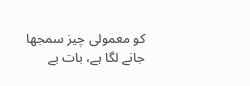کو معمولی چیز سمجھا جانے لگا ہے، بات بے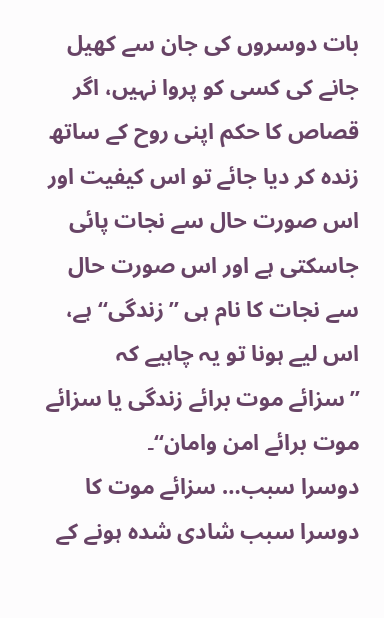بات دوسروں کی جان سے کھیل جانے کی کسی کو پروا نہیں، اگر قصاص کا حکم اپنی روح کے ساتھ زندہ کر دیا جائے تو اس کیفیت اور اس صورت حال سے نجات پائی جاسکتی ہے اور اس صورت حال سے نجات کا نام ہی ”زندگی“ ہے، اس لیے ہونا تو یہ چاہیے کہ ”سزائے موت برائے زندگی یا سزائے موت برائے امن وامان“۔
دوسرا سبب… سزائے موت کا دوسرا سبب شادی شدہ ہونے کے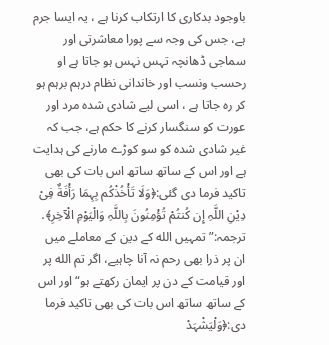باوجود بدکاری کا ارتکاب کرنا ہے ، یہ ایسا جرم ہے، جس کی وجہ سے پورا معاشرتی اور سماجی ڈھانچہ تہس نہس ہو جاتا ہے او رحسب ونسب اور خاندانی نظام درہم برہم ہو کر رہ جاتا ہے ، اسی لیے شادی شدہ مرد اور عورت کو سنگسار کرنے کا حکم ہے، جب کہ غیر شادی شدہ کو سو کوڑے مارنے کی ہدایت ہے اور اس کے ساتھ ساتھ اس بات کی بھی تاکید فرما دی گئی:﴿وَلَا تَأْخُذْکُم بِہِمَا رَأْفَةٌ فِیْ دِیْنِ اللَّہِ إِن کُنتُمْ تُؤْمِنُونَ بِاللَّہِ وَالْیَوْمِ الْآخِرِ﴾․
ترجمہ:” تمہیں الله کے دین کے معاملے میں ان پر ذرا بھی رحم نہ آنا چاہیے، اگر تم الله پر اور قیامت کے دن پر ایمان رکھتے ہو“ اور اس کے ساتھ ساتھ اس بات کی بھی تاکید فرما دی:﴿وَلْیَشْہَدْ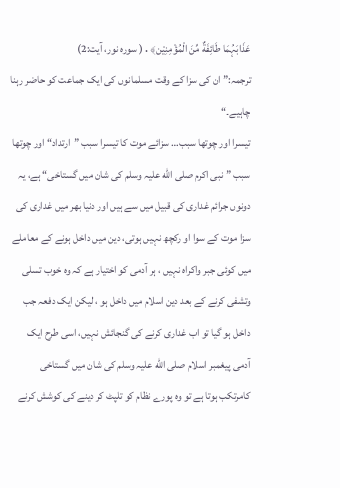عَذَابَہُمَا طَائِفَةٌ مِّنَ الْمُؤْمِنِیْن﴾․( سورہ نور، آیت:2)
ترجمہ:” ان کی سزا کے وقت مسلمانوں کی ایک جماعت کو حاضر رہنا چاہیے۔“
تیسرا اور چوتھا سبب… سزائے موت کا تیسرا سبب ”ارتداد“ اور چوتھا سبب ”نبی اکرم صلی الله علیہ وسلم کی شان میں گستاخی“ ہے، یہ دونوں جرائم غداری کی قبیل میں سے ہیں اور دنیا بھر میں غداری کی سزا موت کے سوا او رکچھ نہیں ہوتی، دین میں داخل ہونے کے معاملے میں کوئی جبر واکراہ نہیں ، ہر آدمی کو اختیار ہے کہ وہ خوب تسلی وتشفی کرنے کے بعد دین اسلام میں داخل ہو ، لیکن ایک دفعہ جب داخل ہو گیا تو اب غداری کرنے کی گنجائش نہیں، اسی طرح ایک آدمی پیغمبر اسلام صلی الله علیہ وسلم کی شان میں گستاخی کامرتکب ہوتا ہے تو وہ پورے نظام کو تلپٹ کر دینے کی کوشش کرنے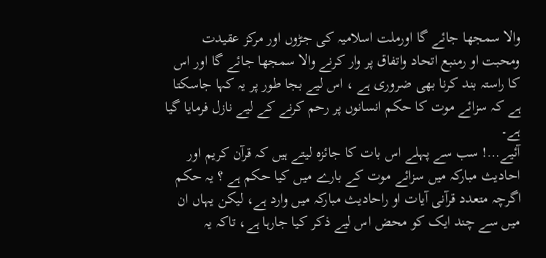والا سمجھا جائے گا اورملت اسلامیہ کی جڑوں اور مرکز عقیدت ومحبت او رمنبع اتحاد واتفاق پر وار کرنے والا سمجھا جائے گا اور اس کا راستہ بند کرنا بھی ضروری ہے ، اس لیے بجا طور پر یہ کہا جاسکتا ہے کہ سزائے موت کا حکم انسانوں پر رحم کرنے کے لیے نازل فرمایا گیا ہے۔
آئیے…! سب سے پہلے اس بات کا جائزہ لیتے ہیں کہ قرآن کریم اور احادیث مبارکہ میں سزائے موت کے بارے میں کیا حکم ہے ؟ یہ حکم اگرچہ متعدد قرآنی آیات او راحادیث مبارکہ میں وارد ہے، لیکن یہاں ان میں سے چند ایک کو محض اس لیے ذکر کیا جارہا ہے، تاکہ یہ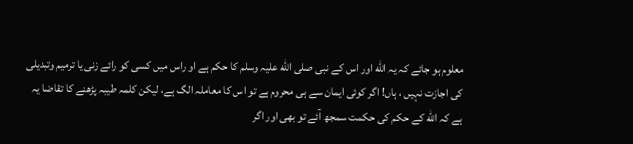معلوم ہو جائے کہ یہ الله اور اس کے نبی صلی الله علیہ وسلم کا حکم ہے او راس میں کسی کو رائے زنی یا ترمیم وتبدیلی کی اجازت نہیں ، ہاں! اگر کوئی ایمان سے ہی محروم ہے تو اس کا معاملہ الگ ہے، لیکن کلمہ طیبہ پڑھنے کا تقاضا یہ ہے کہ الله کے حکم کی حکمت سمجھ آئے تو بھی اور اگر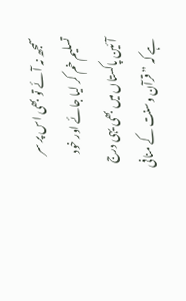سمجھ نہ آئے تو بھی اس پر سر تسلیم خم کر لیا جائے اور خود آئین پاکستاں میں بھی یہی درج ہے کہ ” قرآن وسنت کے منافی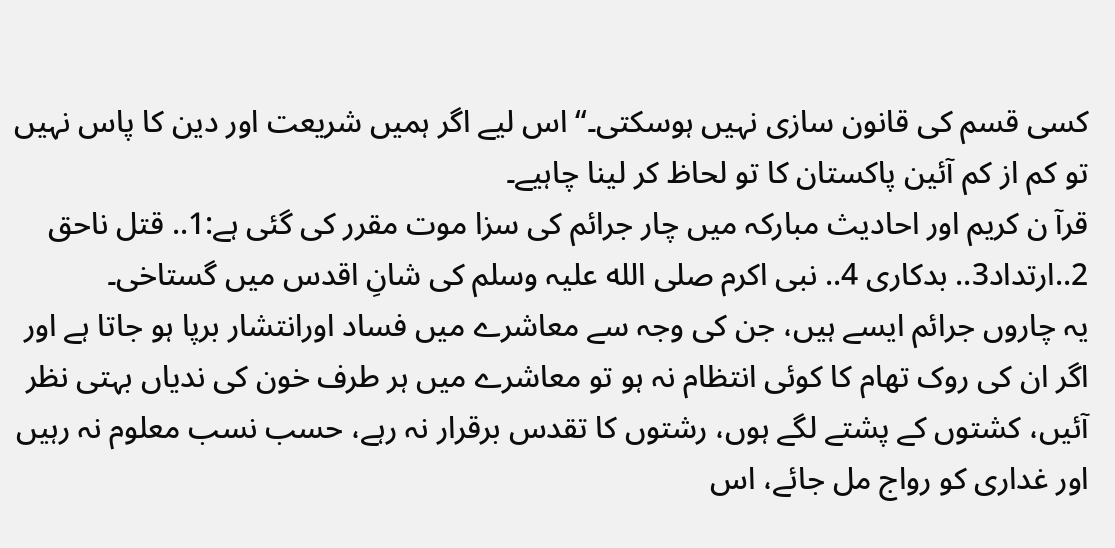کسی قسم کی قانون سازی نہیں ہوسکتی۔“ اس لیے اگر ہمیں شریعت اور دین کا پاس نہیں تو کم از کم آئین پاکستان کا تو لحاظ کر لینا چاہیے۔
قرآ ن کریم اور احادیث مبارکہ میں چار جرائم کی سزا موت مقرر کی گئی ہے:1.. قتل ناحق 2..ارتداد3.. بدکاری 4.. نبی اکرم صلی الله علیہ وسلم کی شانِ اقدس میں گستاخی۔
یہ چاروں جرائم ایسے ہیں، جن کی وجہ سے معاشرے میں فساد اورانتشار برپا ہو جاتا ہے اور اگر ان کی روک تھام کا کوئی انتظام نہ ہو تو معاشرے میں ہر طرف خون کی ندیاں بہتی نظر آئیں، کشتوں کے پشتے لگے ہوں، رشتوں کا تقدس برقرار نہ رہے، حسب نسب معلوم نہ رہیں اور غداری کو رواج مل جائے، اس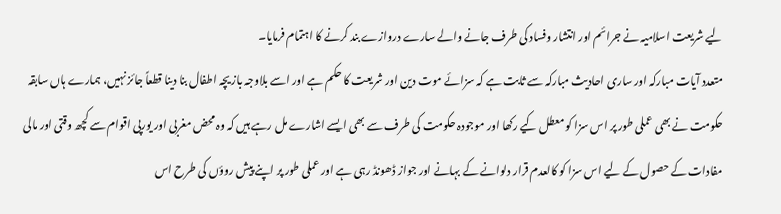لیے شریعت اسلامیہ نے جرائم اور انتشار وفساد کی طرف جانے والے سارے دروازے بند کرنے کا اہتمام فرمایا۔
متعدد آیات مبارکہ اور ساری احادیث مبارکہ سے ثابت ہے کہ سزائے موت دین اور شریعت کا حکم ہے اور اسے بلاوجہ باز یچہ اطفال بنا دینا قطعاً جائز نہیں، ہمارے ہاں سابقہ حکومت نے بھی عملی طور پر اس سزا کو معطل کیے رکھا اور موجودہ حکومت کی طرف سے بھی ایسے اشارے مل رہے ہیں کہ وہ محض مغربی اور یورپی اقوام سے کچھ وقتی اور مالی مفادات کے حصول کے لیے اس سزا کو کالعدم قرار دلوانے کے بہانے اور جواز ڈھونڈ رہی ہے اور عملی طور پر اپنے پیش روؤں کی طرح اس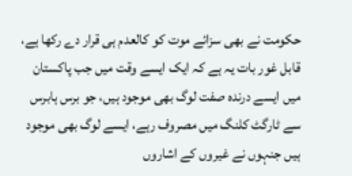حکومت نے بھی سزائے موت کو کالعدم ہی قرار دے رکھا ہے، قابل غور بات یہ ہے کہ ایک ایسے وقت میں جب پاکستان میں ایسے درندہ صفت لوگ بھی موجود ہیں، جو برس ہابرس سے ٹارگٹ کلنگ میں مصروف رہے، ایسے لوگ بھی موجود ہیں جنہوں نے غیروں کے اشاروں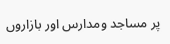پر مساجد ومدارس اور بازاروں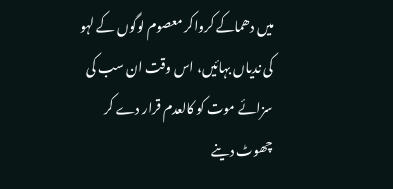میں دھماکے کرواکر معصوم لوگوں کے لہو کی ندیاں بہائیں، اس وقت ان سب کی سزائے موت کو کالعدم قرار دے کر چھوٹ دینے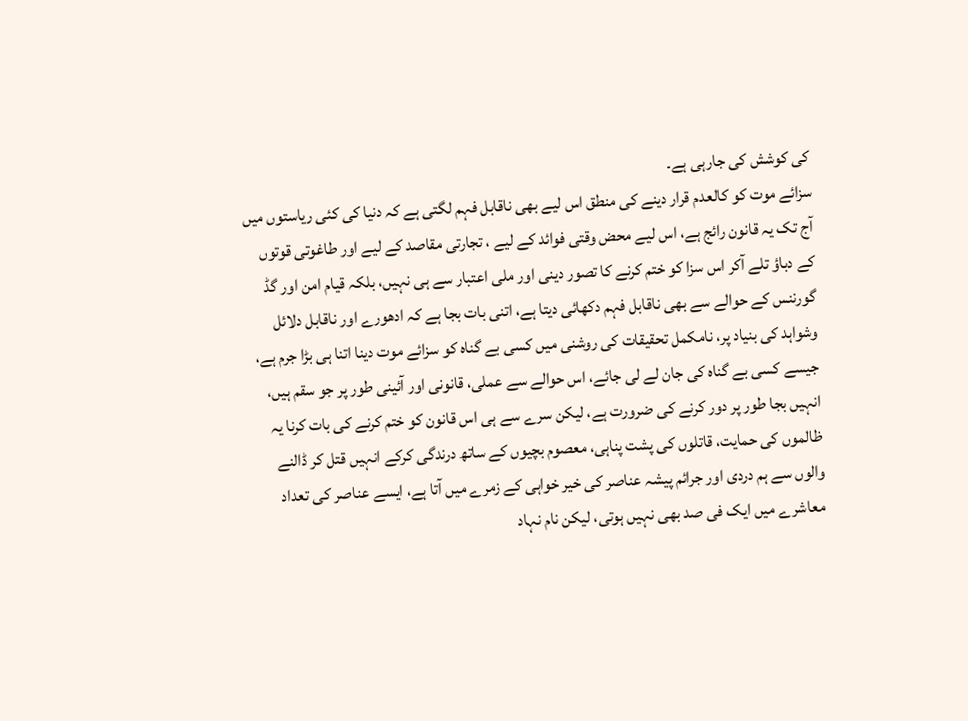کی کوشش کی جارہی ہے۔
سزائے موت کو کالعدم قرار دینے کی منطق اس لیے بھی ناقابل فہم لگتی ہے کہ دنیا کی کئی ریاستوں میں آج تک یہ قانون رائج ہے، اس لیے محض وقتی فوائد کے لیے ، تجارتی مقاصد کے لیے اور طاغوتی قوتوں کے دباؤ تلے آکر اس سزا کو ختم کرنے کا تصور دینی اور ملی اعتبار سے ہی نہیں، بلکہ قیام امن اور گڈ گورننس کے حوالے سے بھی ناقابل فہم دکھائی دیتا ہے، اتنی بات بجا ہے کہ ادھورے اور ناقابل دلائل وشواہد کی بنیاد پر، نامکمل تحقیقات کی روشنی میں کسی بے گناہ کو سزائے موت دینا اتنا ہی بڑا جرم ہے، جیسے کسی بے گناہ کی جان لے لی جائے، اس حوالے سے عملی، قانونی اور آئینی طور پر جو سقم ہیں، انہیں بجا طور پر دور کرنے کی ضرورت ہے، لیکن سرے سے ہی اس قانون کو ختم کرنے کی بات کرنا یہ ظالموں کی حمایت، قاتلوں کی پشت پناہی، معصوم بچیوں کے ساتھ درندگی کرکے انہیں قتل کر ڈالنے والوں سے ہم دردی اور جرائم پیشہ عناصر کی خیر خواہی کے زمرے میں آتا ہے، ایسے عناصر کی تعداد معاشرے میں ایک فی صد بھی نہیں ہوتی، لیکن نام نہاد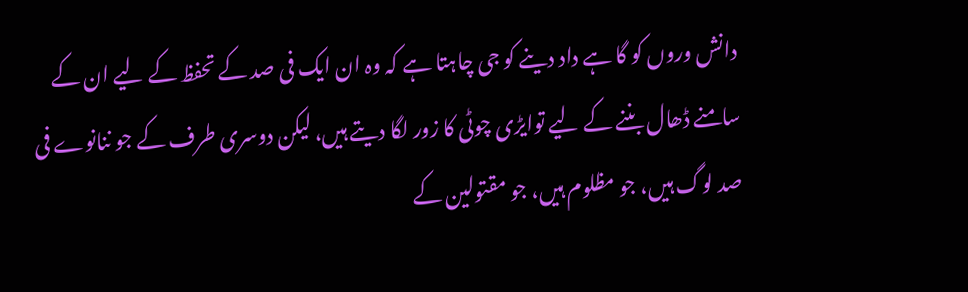دانش وروں کو گا ہے داد دینے کو جی چاہتا ہے کہ وہ ان ایک فی صد کے تحفظ کے لیے ان کے سامنے ڈھال بننے کے لیے توایڑی چوٹی کا زور لگا دیتے ہیں، لیکن دوسری طرف کے جو ننانوے فی صد لوگ ہیں، جو مظلوم ہیں، جو مقتولین کے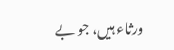ورثاء ہیں، جو بے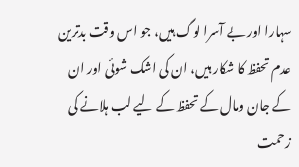سہارا اور بے آسرا لوگ ہیں، جو اس وقت بدترین عدم تحفظ کا شکار ہیں، ان کی اشک شوئی اور ان کے جان ومال کے تحفظ کے لیے لب ہلانے کی زحمت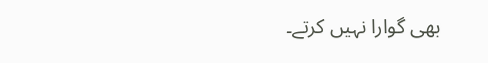بھی گوارا نہیں کرتے۔